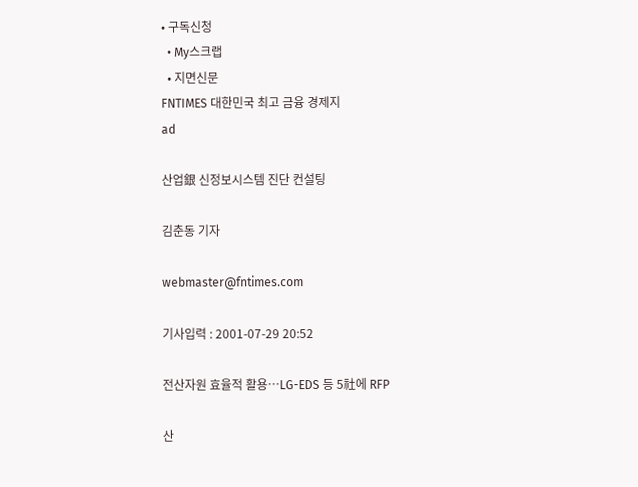• 구독신청
  • My스크랩
  • 지면신문
FNTIMES 대한민국 최고 금융 경제지
ad

산업銀 신정보시스템 진단 컨설팅

김춘동 기자

webmaster@fntimes.com

기사입력 : 2001-07-29 20:52

전산자원 효율적 활용…LG-EDS 등 5社에 RFP

산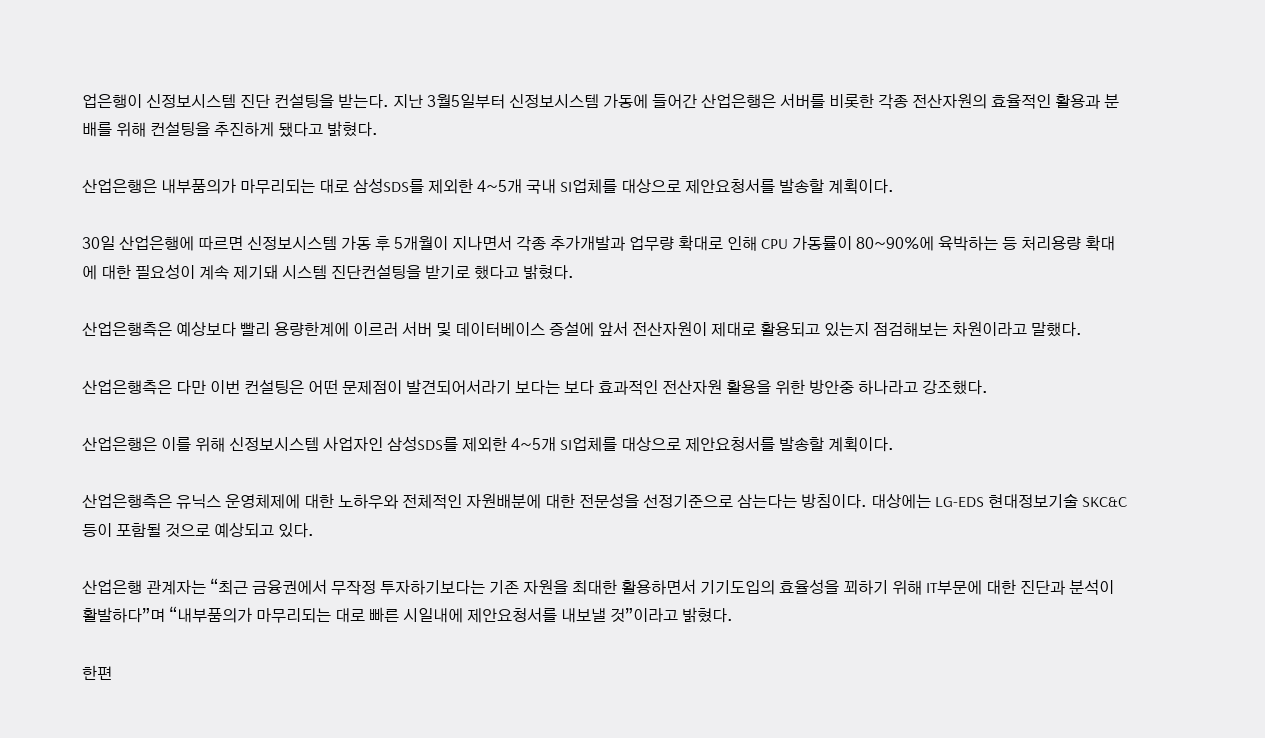업은행이 신정보시스템 진단 컨설팅을 받는다. 지난 3월5일부터 신정보시스템 가동에 들어간 산업은행은 서버를 비롯한 각종 전산자원의 효율적인 활용과 분배를 위해 컨설팅을 추진하게 됐다고 밝혔다.

산업은행은 내부품의가 마무리되는 대로 삼성SDS를 제외한 4~5개 국내 SI업체를 대상으로 제안요청서를 발송할 계획이다.

30일 산업은행에 따르면 신정보시스템 가동 후 5개월이 지나면서 각종 추가개발과 업무량 확대로 인해 CPU 가동률이 80~90%에 육박하는 등 처리용량 확대에 대한 필요성이 계속 제기돼 시스템 진단컨설팅을 받기로 했다고 밝혔다.

산업은행측은 예상보다 빨리 용량한계에 이르러 서버 및 데이터베이스 증설에 앞서 전산자원이 제대로 활용되고 있는지 점검해보는 차원이라고 말했다.

산업은행측은 다만 이번 컨설팅은 어떤 문제점이 발견되어서라기 보다는 보다 효과적인 전산자원 활용을 위한 방안중 하나라고 강조했다.

산업은행은 이를 위해 신정보시스템 사업자인 삼성SDS를 제외한 4~5개 SI업체를 대상으로 제안요청서를 발송할 계획이다.

산업은행측은 유닉스 운영체제에 대한 노하우와 전체적인 자원배분에 대한 전문성을 선정기준으로 삼는다는 방침이다. 대상에는 LG-EDS 현대정보기술 SKC&C 등이 포함될 것으로 예상되고 있다.

산업은행 관계자는 “최근 금융권에서 무작정 투자하기보다는 기존 자원을 최대한 활용하면서 기기도입의 효율성을 꾀하기 위해 IT부문에 대한 진단과 분석이 활발하다”며 “내부품의가 마무리되는 대로 빠른 시일내에 제안요청서를 내보낼 것”이라고 밝혔다.

한편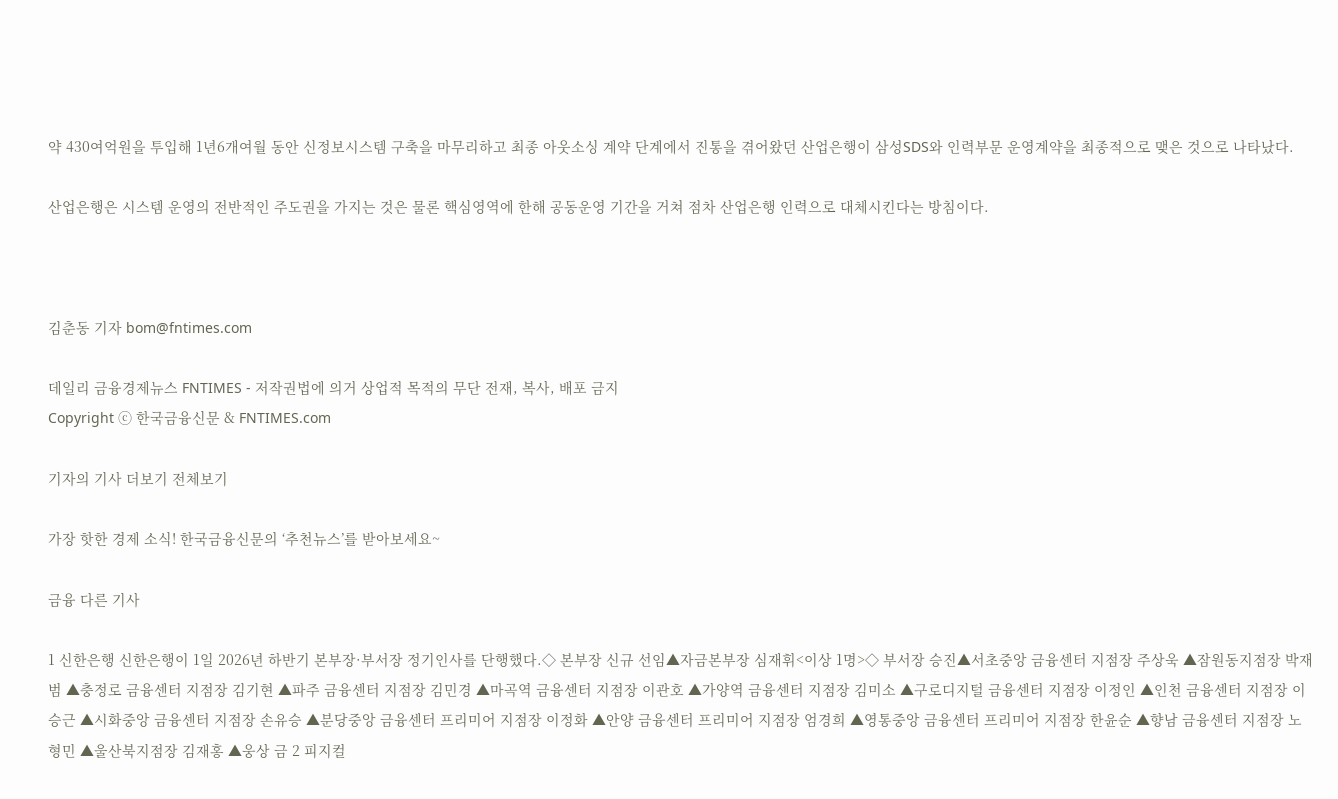약 430여억원을 투입해 1년6개여월 동안 신정보시스템 구축을 마무리하고 최종 아웃소싱 계약 단계에서 진통을 겪어왔던 산업은행이 삼성SDS와 인력부문 운영계약을 최종적으로 맺은 것으로 나타났다.

산업은행은 시스템 운영의 전반적인 주도권을 가지는 것은 물론 핵심영역에 한해 공동운영 기간을 거쳐 점차 산업은행 인력으로 대체시킨다는 방침이다.



김춘동 기자 bom@fntimes.com

데일리 금융경제뉴스 FNTIMES - 저작권법에 의거 상업적 목적의 무단 전재, 복사, 배포 금지
Copyright ⓒ 한국금융신문 & FNTIMES.com

기자의 기사 더보기 전체보기

가장 핫한 경제 소식! 한국금융신문의 ‘추천뉴스’를 받아보세요~

금융 다른 기사

1 신한은행 신한은행이 1일 2026년 하반기 본부장·부서장 정기인사를 단행했다.◇ 본부장 신규 선임▲자금본부장 심재휘<이상 1명>◇ 부서장 승진▲서초중앙 금융센터 지점장 주상욱 ▲잠원동지점장 박재범 ▲충정로 금융센터 지점장 김기현 ▲파주 금융센터 지점장 김민경 ▲마곡역 금융센터 지점장 이관호 ▲가양역 금융센터 지점장 김미소 ▲구로디지털 금융센터 지점장 이정인 ▲인천 금융센터 지점장 이승근 ▲시화중앙 금융센터 지점장 손유승 ▲분당중앙 금융센터 프리미어 지점장 이정화 ▲안양 금융센터 프리미어 지점장 엄경희 ▲영통중앙 금융센터 프리미어 지점장 한윤순 ▲향남 금융센터 지점장 노형민 ▲울산북지점장 김재홍 ▲웅상 금 2 피지컬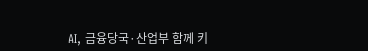AI, 금융당국·산업부 함께 키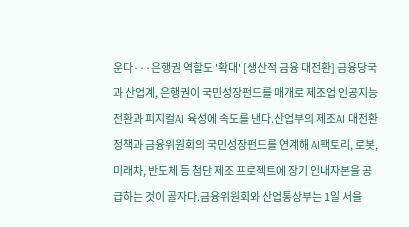운다···은행권 역할도 '확대' [생산적 금융 대전환] 금융당국과 산업계, 은행권이 국민성장펀드를 매개로 제조업 인공지능 전환과 피지컬AI 육성에 속도를 낸다.산업부의 제조AI 대전환 정책과 금융위원회의 국민성장펀드를 연계해 AI팩토리, 로봇, 미래차, 반도체 등 첨단 제조 프로젝트에 장기 인내자본을 공급하는 것이 골자다.금융위원회와 산업통상부는 1일 서울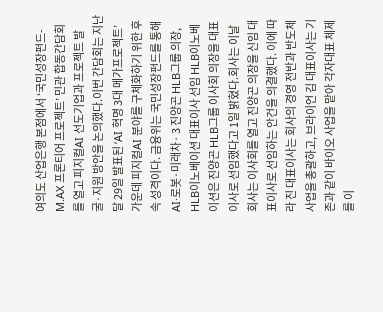여의도 산업은행 본점에서 ‘국민성장펀드-M.AX 프론티어 프로젝트’ 민관 합동간담회를 열고 피지컬AI 선도기업과 프로젝트 발굴·지원 방안을 논의했다.이번 간담회는 지난달 29일 발표된 ‘AI 혁명 3대 메가프로젝트’ 가운데 피지컬AI 분야를 구체화하기 위한 후속 성격이다. 금융위는 국민성장펀드를 통해 AI·로봇·미래차· 3 진양곤 HLB그룹 의장, HLB이노베이션 대표이사 선임 HLB이노베이션은 진양곤 HLB그룹 이사회 의장을 대표이사로 선임했다고 1일 밝혔다.회사는 이날 회사는 이사회를 열고 진양곤 의장을 신임 대표이사로 선임하는 안건을 의결했다. 이에 따라 진 대표이사는 회사의 경영 전반과 반도체 사업을 총괄하고, 브라이언 김 대표이사는 기존과 같이 바이오 사업을 맡아 각자대표 체제를 이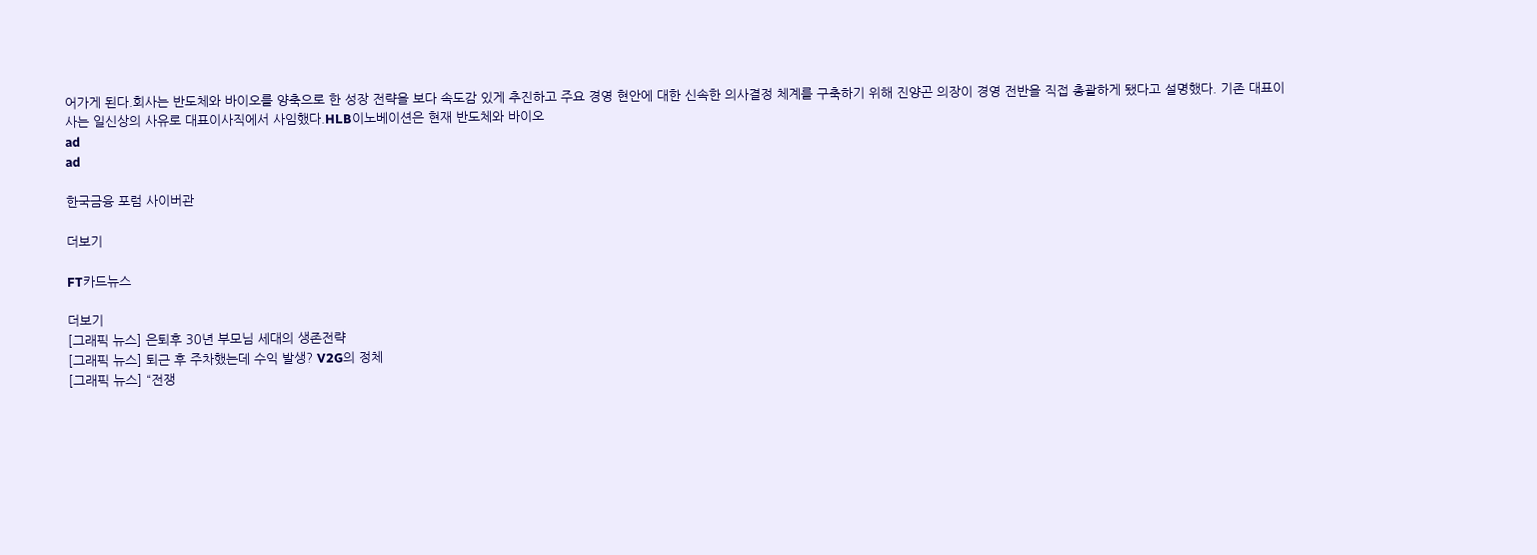어가게 된다.회사는 반도체와 바이오를 양축으로 한 성장 전략을 보다 속도감 있게 추진하고 주요 경영 현안에 대한 신속한 의사결정 체계를 구축하기 위해 진양곤 의장이 경영 전반을 직접 총괄하게 됐다고 설명했다. 기존 대표이사는 일신상의 사유로 대표이사직에서 사임했다.HLB이노베이션은 현재 반도체와 바이오
ad
ad

한국금융 포럼 사이버관

더보기

FT카드뉴스

더보기
[그래픽 뉴스] 은퇴후 30년 부모님 세대의 생존전략
[그래픽 뉴스] 퇴근 후 주차했는데 수익 발생? V2G의 정체
[그래픽 뉴스] “전쟁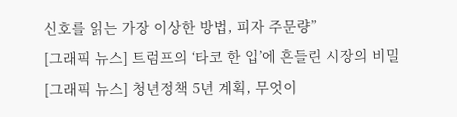신호를 읽는 가장 이상한 방법, 피자 주문량”
[그래픽 뉴스] 트럼프의 ‘타코 한 입’에 흔들린 시장의 비밀
[그래픽 뉴스] 청년정책 5년 계획, 무엇이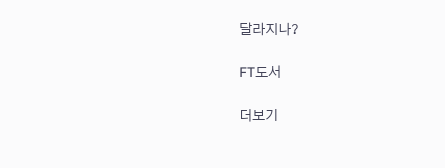달라지나?

FT도서

더보기